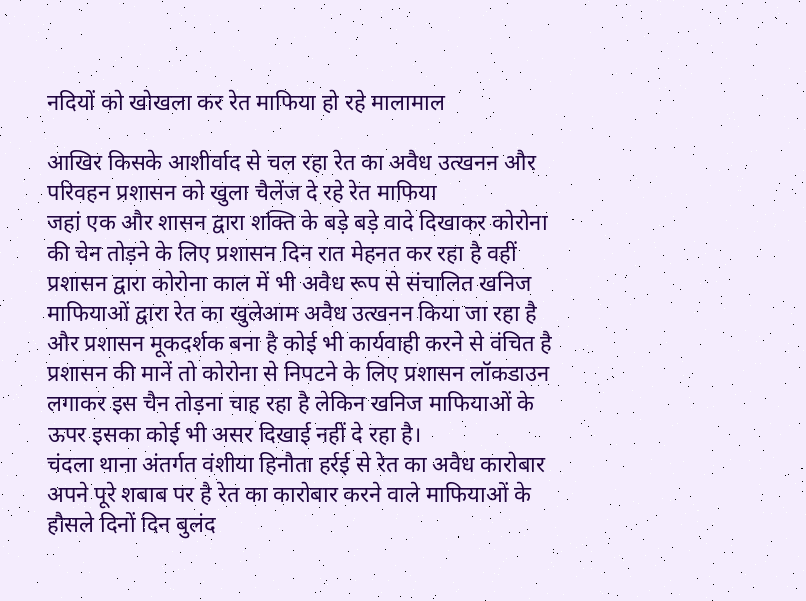नदियों को खोखला कर रेत माफिया हो रहे मालामाल

आखिर किसके आशीर्वाद से चल रहा रेत का अवैध उत्खनन और परिवहन प्रशासन को खुला चैलेंज दे रहे रेत माफिया
जहां एक और शासन द्वारा शक्ति के बड़े बड़े वादे दिखाकर कोरोना की चेन तोड़ने के लिए प्रशासन दिन रात मेहनत कर रहा है वहीं प्रशासन द्वारा कोरोना काल में भी अवैध रूप से संचालित खनिज माफियाओं द्वारा रेत का खुलेआम अवैध उत्खनन किया जा रहा है और प्रशासन मूकदर्शक बना है कोई भी कार्यवाही करने से वंचित है प्रशासन की मानें तो कोरोना से निपटने के लिए प्रशासन लॉकडाउन लगाकर इस चैन तोड़ना चाह रहा है लेकिन खनिज माफियाओं के ऊपर इसका कोई भी असर दिखाई नहीं दे रहा है।
चंदला थाना अंतर्गत वंशीया हिनौता हर्रई से रेत का अवैध कारोबार अपने पूरे शबाब पर है रेत का कारोबार करने वाले माफियाओं के हौसले दिनों दिन बुलंद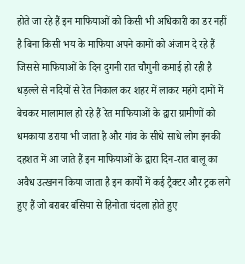होते जा रहे हैं इन माफियाओं को किसी भी अधिकारी का डर नहीं है बिना किसी भय के माफिया अपने कामों को अंजाम दे रहे हैं जिससे माफियाओं के दिन दुगनी रात चौगुनी कमाई हो रही है धड़ल्ले से नदियों से रेत निकाल कर शहर में लाकर महंगे दामों में बेचकर मालामाल हो रहे हैं रेत माफियाओं के द्वारा ग्रामीणों को धमकाया डराया भी जाता है और गांव के सीधे साधे लोग इनकी दहशत में आ जाते हैं इन माफियाओं के द्वारा दिन-रात बालू का अवैध उत्खनन किया जाता है इन कार्यों में कई ट्रैक्टर और ट्रक लगे हुए हैं जो बराबर बंसिया से हिनोता चंदला होते हुए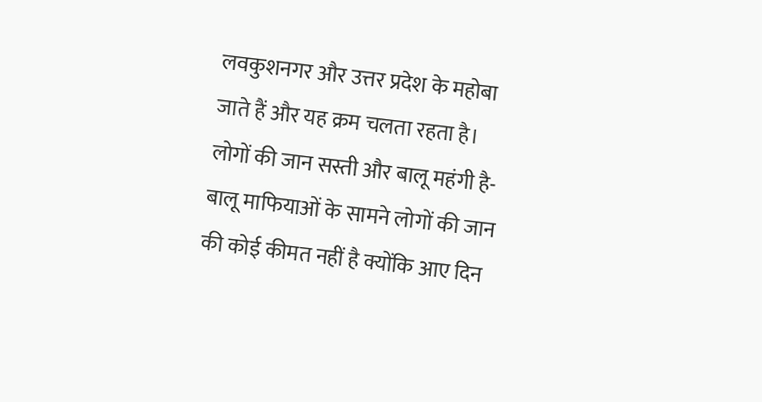लवकुशनगर और उत्तर प्रदेश के महोबा जाते हैं और यह क्रम चलता रहता है।
लोगों की जान सस्ती और बालू महंगी है-बालू माफियाओं के सामने लोगों की जान की कोई कीमत नहीं है क्योंकि आए दिन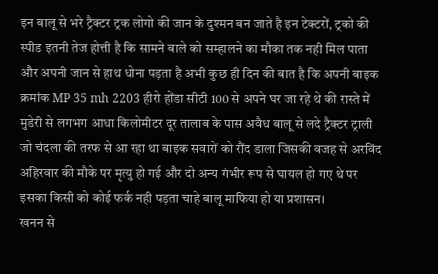इन बालू से भरे ट्रैक्टर ट्रक लोगो की जान के दुश्मन बन जाते है इन टेक्टरों, ट्रको की स्पीड इतनी तेज होत्ती है कि सामने बाले को सम्हालने का मौका तक नही मिल पाता और अपनी जान से हाथ धोना पड़ता है अभी कुछ ही दिन की बात है कि अपनी बाइक क्रमांक MP 35 mh 2203 हीरो होंडा सीटी 100 से अपने घर जा रहे थे की रास्ते में मुडेरी से लगभग आधा किलोमीटर दूर तालाब के पास अवैध बालू से लदे ट्रैक्टर ट्राली जो चंदला की तरफ से आ रहा था बाइक सवारों को रौंद डाला जिसकी वजह से अरविंद अहिरवार की मौके पर मृत्यु हो गई और दो अन्य गंभीर रूप से घायल हो गए थे पर इसका किसी को कोई फर्क नही पड़ता चाहे बालू माफिया हो या प्रशासन।
खनन से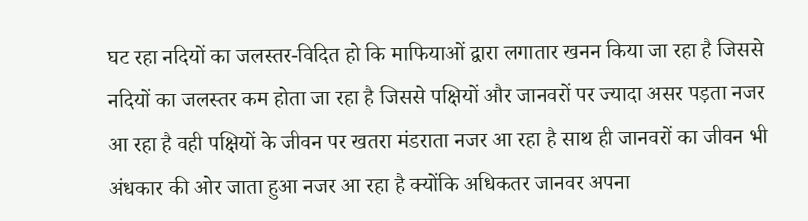घट रहा नदियों का जलस्तर-विदित हो कि माफियाओं द्वारा लगातार खनन किया जा रहा है जिससे नदियों का जलस्तर कम होता जा रहा है जिससे पक्षियों और जानवरों पर ज्यादा असर पड़ता नजर आ रहा है वही पक्षियों के जीवन पर खतरा मंडराता नजर आ रहा है साथ ही जानवरों का जीवन भी अंधकार की ओर जाता हुआ नजर आ रहा है क्योंकि अधिकतर जानवर अपना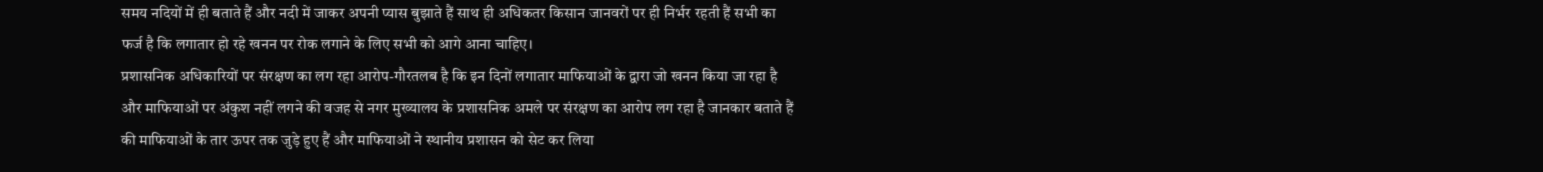समय नदियों में ही बताते हैं और नदी में जाकर अपनी प्यास बुझाते हैं साथ ही अधिकतर किसान जानवरों पर ही निर्भर रहती हैं सभी का फर्ज है कि लगातार हो रहे खनन पर रोक लगाने के लिए सभी को आगे आना चाहिए।
प्रशासनिक अधिकारियों पर संरक्षण का लग रहा आरोप-गौरतलब है कि इन दिनों लगातार माफियाओं के द्वारा जो खनन किया जा रहा है और माफियाओं पर अंकुश नहीं लगने की वजह से नगर मुख्यालय के प्रशासनिक अमले पर संरक्षण का आरोप लग रहा है जानकार बताते हैं की माफियाओं के तार ऊपर तक जुड़े हुए हैं और माफियाओं ने स्थानीय प्रशासन को सेट कर लिया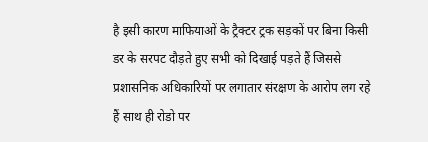है इसी कारण माफियाओं के ट्रैक्टर ट्रक सड़कों पर बिना किसी डर के सरपट दौड़ते हुए सभी को दिखाई पड़ते हैं जिससे प्रशासनिक अधिकारियों पर लगातार संरक्षण के आरोप लग रहे हैं साथ ही रोडो पर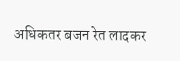अधिकतर बजन रेत लादकर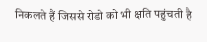निकलते हैं जिससे रोडो को भी क्षति पहुंचती है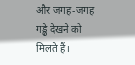और जगह-जगह गड्ढे देखने को मिलते हैं।